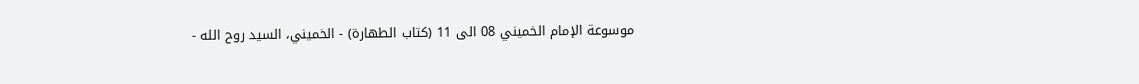موسوعة الإمام الخميني 08 الى 11 (كتاب الطهارة) - الخميني، السيد روح الله -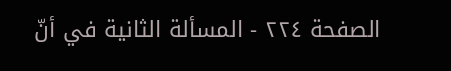الصفحة ٢٢٤ - المسألة الثانية في أنّ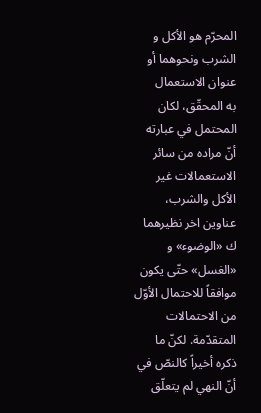المحرّم هو الأكل و الشرب ونحوهما أو عنوان الاستعمال
به المحقّق، لكان المحتمل في عبارته أنّ مراده من سائر الاستعمالات غير الأكل والشرب، عناوين اخر نظيرهما ك «الوضوء» و «الغسل» حتّى يكون موافقاً للاحتمال الأوّل من الاحتمالات المتقدّمة. لكنّ ما ذكره أخيراً كالنصّ في أنّ النهي لم يتعلّق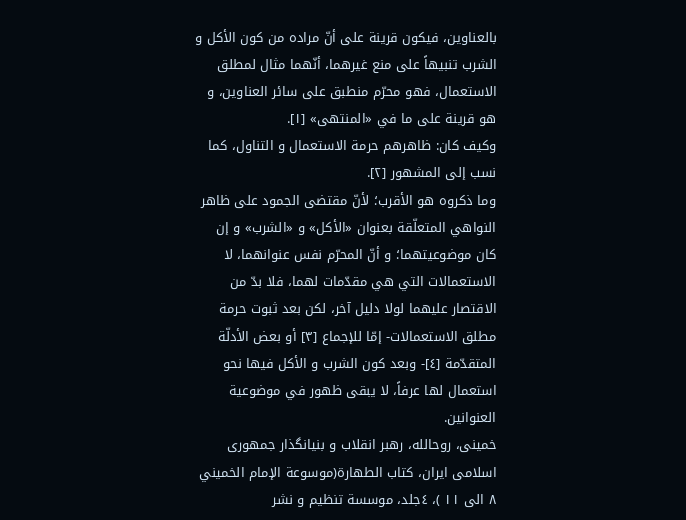بالعناوين، فيكون قرينة على أنّ مراده من كون الأكل و الشرب تنبيهاً على منع غيرهما، أنّهما مثال لمطلق الاستعمال، فهو محرّم منطبق على سائر العناوين، و هو قرينة على ما في «المنتهى» [١].
وكيف كان: ظاهرهم حرمة الاستعمال و التناول، كما نسب إلى المشهور [٢].
وما ذكروه هو الأقرب؛ لأنّ مقتضى الجمود على ظاهر النواهي المتعلّقة بعنوان «الأكل» و «الشرب» و إن كان موضوعيتهما؛ و أنّ المحرّم نفس عنوانهما، لا الاستعمالات التي هي مقدّمات لهما، فلا بدّ من الاقتصار عليهما لولا دليل آخر، لكن بعد ثبوت حرمة مطلق الاستعمالات- إمّا للإجماع [٣] أو بعض الأدلّة المتقدّمة [٤]- وبعد كون الشرب و الأكل فيها نحو استعمال لها عرفاً، لا يبقى ظهور في موضوعية العنوانين.
خمينى، روحالله، رهبر انقلاب و بنيانگذار جمهورى اسلامى ايران، كتاب الطهارة(موسوعة الإمام الخميني ٨ الى ١١ )، ٤جلد، موسسة تنظيم و نشر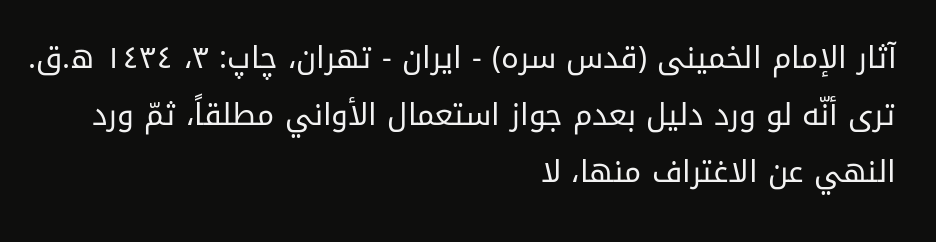آثار الإمام الخمينى (قدس سره) - ايران - تهران، چاپ: ٣، ١٤٣٤ ه.ق.
ترى أنّه لو ورد دليل بعدم جواز استعمال الأواني مطلقاً، ثمّ ورد النهي عن الاغتراف منها، لا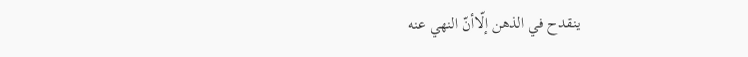ينقدح في الذهن إلّاأنّ النهي عنه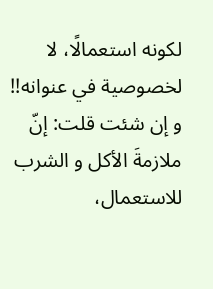لكونه استعمالًا، لا لخصوصية في عنوانه!!
و إن شئت قلت: إنّ ملازمةَ الأكل و الشرب للاستعمال،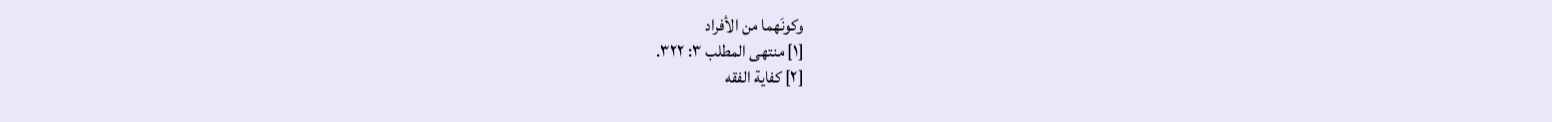وكونَهما من الأفراد
[١] منتهى المطلب ٣: ٣٢٢.
[٢] كفاية الفقه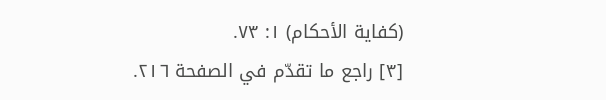(كفاية الأحكام) ١: ٧٣.
[٣] راجع ما تقدّم في الصفحة ٢١٦.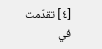[٤] تقدّمت في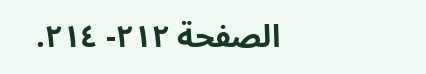الصفحة ٢١٢- ٢١٤.